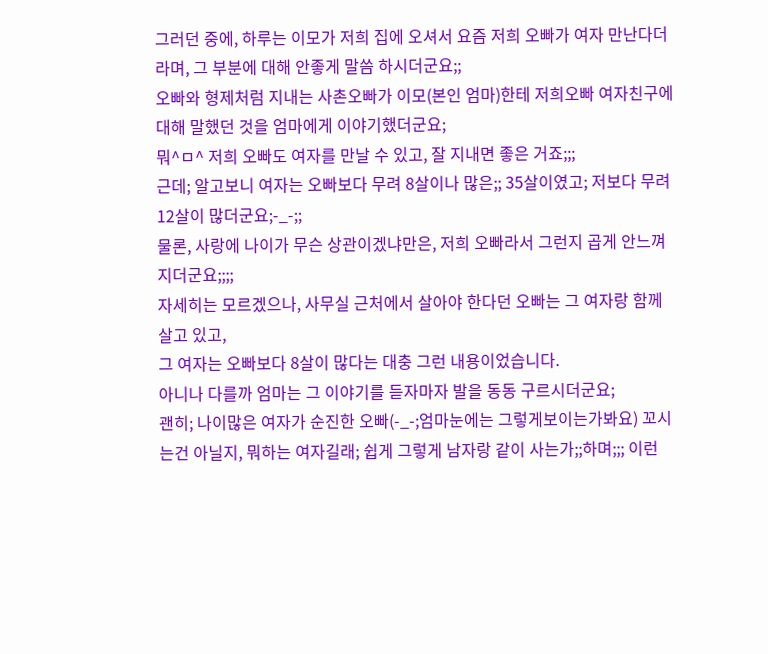그러던 중에, 하루는 이모가 저희 집에 오셔서 요즘 저희 오빠가 여자 만난다더라며, 그 부분에 대해 안좋게 말씀 하시더군요;;
오빠와 형제처럼 지내는 사촌오빠가 이모(본인 엄마)한테 저희오빠 여자친구에 대해 말했던 것을 엄마에게 이야기했더군요;
뭐^ㅁ^ 저희 오빠도 여자를 만날 수 있고, 잘 지내면 좋은 거죠;;;
근데; 알고보니 여자는 오빠보다 무려 8살이나 많은;; 35살이였고; 저보다 무려 12살이 많더군요;-_-;;
물론, 사랑에 나이가 무슨 상관이겠냐만은, 저희 오빠라서 그런지 곱게 안느껴지더군요;;;;
자세히는 모르겠으나, 사무실 근처에서 살아야 한다던 오빠는 그 여자랑 함께 살고 있고,
그 여자는 오빠보다 8살이 많다는 대충 그런 내용이었습니다.
아니나 다를까 엄마는 그 이야기를 듣자마자 발을 동동 구르시더군요;
괜히; 나이많은 여자가 순진한 오빠(-_-;엄마눈에는 그렇게보이는가봐요) 꼬시는건 아닐지, 뭐하는 여자길래; 쉽게 그렇게 남자랑 같이 사는가;;하며;;; 이런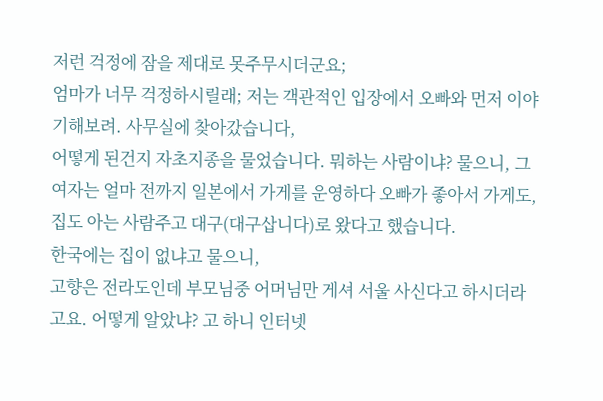저런 걱정에 잠을 제대로 못주무시더군요;
엄마가 너무 걱정하시릴래; 저는 객관적인 입장에서 오빠와 먼저 이야기해보려. 사무실에 찾아갔습니다,
어떻게 된건지 자초지종을 물었습니다. 뭐하는 사람이냐? 물으니, 그 여자는 얼마 전까지 일본에서 가게를 운영하다 오빠가 좋아서 가게도, 집도 아는 사람주고 대구(대구삽니다)로 왔다고 했습니다.
한국에는 집이 없냐고 물으니,
고향은 전라도인데 부모님중 어머님만 게셔 서울 사신다고 하시더라고요. 어떻게 알았냐? 고 하니 인터넷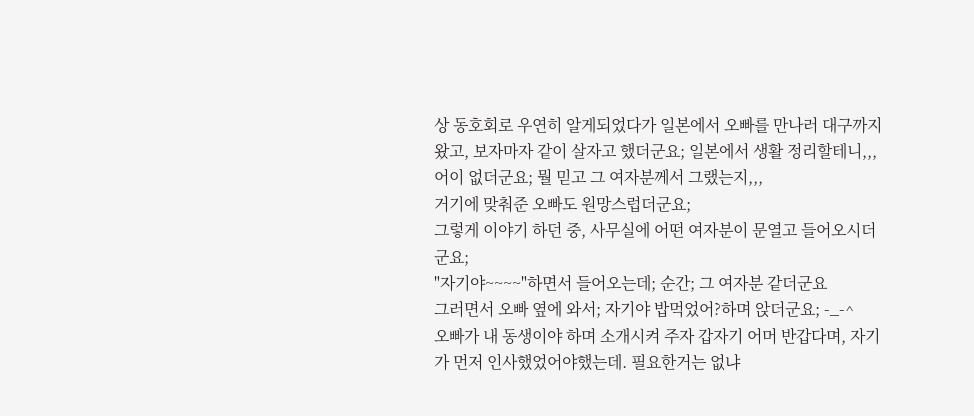상 동호회로 우연히 알게되었다가 일본에서 오빠를 만나러 대구까지 왔고, 보자마자 같이 살자고 했더군요; 일본에서 생활 정리할테니,,,
어이 없더군요; 뭘 믿고 그 여자분께서 그랬는지,,,
거기에 맞춰준 오빠도 원망스럽더군요;
그렇게 이야기 하던 중, 사무실에 어떤 여자분이 문열고 들어오시더군요;
"자기야~~~~"하면서 들어오는데; 순간; 그 여자분 같더군요
그러면서 오빠 옆에 와서; 자기야 밥먹었어?하며 앉더군요; -_-^
오빠가 내 동생이야 하며 소개시켜 주자 갑자기 어머 반갑다며, 자기가 먼저 인사했었어야했는데. 필요한거는 없냐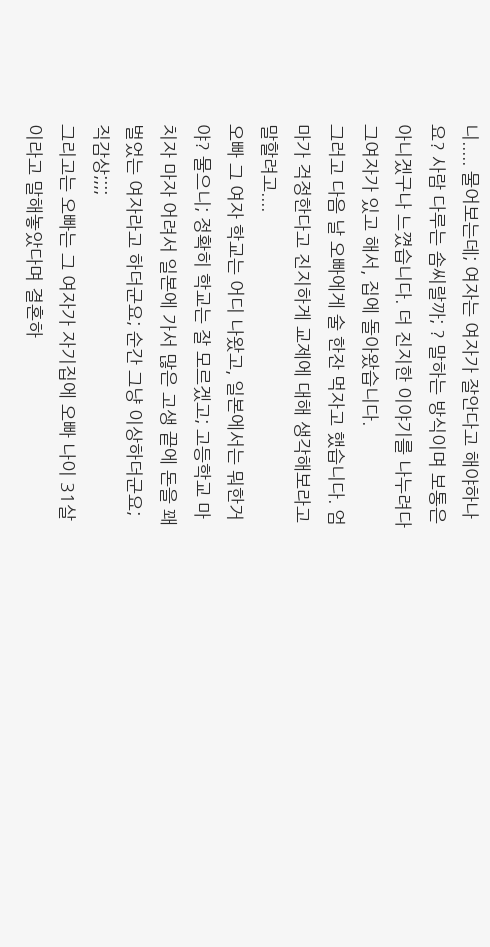니..... 물어보는데; 여자는 여자가 잘안다고 해야하나요? 사람 다루는 솜씨랄까; ? 말하는 방식이며 보통은 아니겠구나 느꼈습니다. 더 진지한 이야기를 나누려다 그여자가 있고 해서, 집에 돌아왔습니다.
그러고 다음 날 오빠에게 술 한잔 먹자고 했습니다. 엄마가 걱정한다고 진지하게 교제에 대해 생각해보라고 말할려고....
오빠 그 여자 학교는 어디 나왔고, 일본에서는 뭐한거야? 물으니; 정확히 학교는 잘 모르겠고; 고등학교 마치자 마자 어려서 일본에 가서 많은 고생 끝에 돈을 꽤 벌었는 여자라고 하더군요; 순간 그냥 이상하더군요; 직감상;;;;
그리고는 오빠는 그 여자가 자기집에 오빠 나이 31살이라고 말해놓았다며 결혼하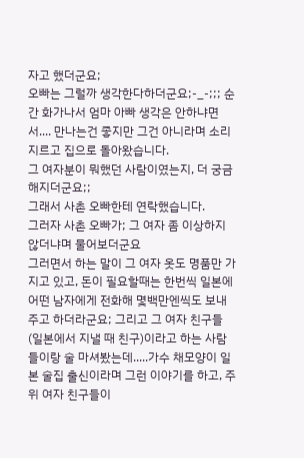자고 했더군요;
오빠는 그럴까 생각한다하더군요;-_-;;; 순간 화가나서 엄마 아빠 생각은 안하냐면서.... 만나는건 좋지만 그건 아니라며 소리 지르고 집으로 돌아왔습니다.
그 여자분이 뭐했던 사람이였는지, 더 궁금해지더군요;;
그래서 사촌 오빠한테 연락했습니다.
그러자 사촌 오빠가; 그 여자 좀 이상하지 않더냐며 물어보더군요
그러면서 하는 말이 그 여자 옷도 명품만 가지고 있고, 돈이 필요할때는 한번씩 일본에 어떤 남자에게 전화해 몇백만엔씩도 보내주고 하더라군요; 그리고 그 여자 친구들(일본에서 지낼 때 친구)이라고 하는 사람들이랑 술 마셔봤는데.....가수 채모양이 일본 술집 출신이라며 그런 이야기를 하고, 주위 여자 친구들이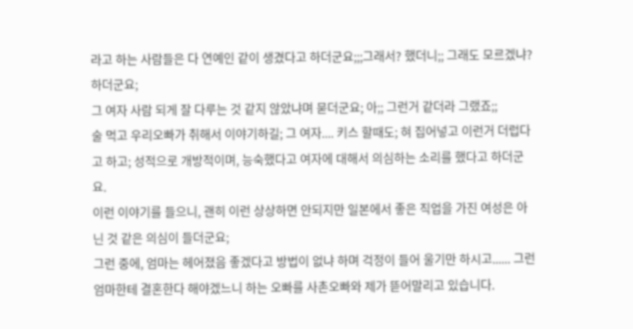라고 하는 사람들은 다 연예인 같이 생겼다고 하더군요;;;그래서? 했더니;; 그래도 모르겠냐?하더군요;
그 여자 사람 되게 잘 다루는 것 같지 않았냐며 묻더군요; 아;; 그런거 같더라 그랬죠;;
술 먹고 우리오빠가 취해서 이야기하길; 그 여자.... 키스 할때도; 혀 집어넣고 이런거 더럽다고 하고; 성적으로 개방적이며, 능숙했다고 여자에 대해서 의심하는 소리를 했다고 하더군요.
이런 이야기를 들으니, 괜히 이런 상상하면 안되지만 일본에서 좋은 직업을 가진 여성은 아닌 것 같은 의심이 들더군요;
그런 중에, 엄마는 헤어졌음 좋겠다고 방법이 없냐 하며 걱정이 들어 울기만 하시고...... 그런 엄마한테 결혼한다 해야겠느니 하는 오빠를 사촌오빠와 제가 뜯어말리고 있습니다.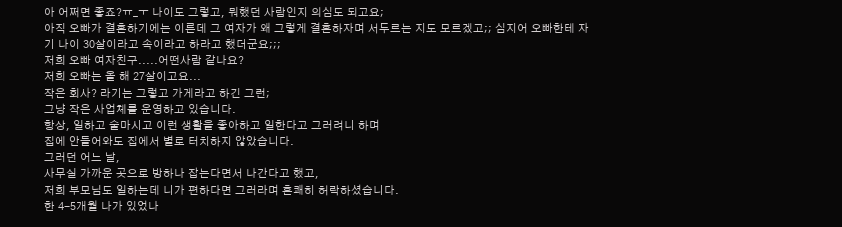아 어쩌면 좋죠?ㅠ_ㅜ 나이도 그렇고, 뭐했던 사람인지 의심도 되고요;
아직 오빠가 결혼하기에는 이른데 그 여자가 왜 그렇게 결혼하자며 서두르는 지도 모르겠고;; 심지어 오빠한테 자기 나이 30살이라고 속이라고 하라고 했더군요;;;
저희 오빠 여자친구.....어떤사람 같나요?
저희 오빠는 올 해 27살이고요...
작은 회사? 라기는 그렇고 가게라고 하긴 그런;
그냥 작은 사업체를 운영하고 있습니다.
항상, 일하고 술마시고 이런 생활을 좋아하고 일한다고 그러려니 하며
집에 안들어와도 집에서 별로 터치하지 않았습니다.
그러던 어느 날,
사무실 가까운 곳으로 방하나 잡는다면서 나간다고 했고,
저희 부모님도 일하는데 니가 편하다면 그러라며 흔쾌히 허락하셨습니다.
한 4-5개월 나가 있었나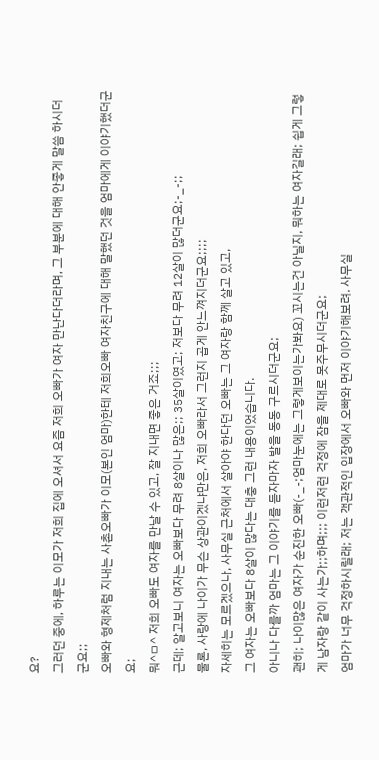요?
그러던 중에, 하루는 이모가 저희 집에 오셔서 요즘 저희 오빠가 여자 만난다더라며, 그 부분에 대해 안좋게 말씀 하시더군요;;
오빠와 형제처럼 지내는 사촌오빠가 이모(본인 엄마)한테 저희오빠 여자친구에 대해 말했던 것을 엄마에게 이야기했더군요;
뭐^ㅁ^ 저희 오빠도 여자를 만날 수 있고, 잘 지내면 좋은 거죠;;;
근데; 알고보니 여자는 오빠보다 무려 8살이나 많은;; 35살이였고; 저보다 무려 12살이 많더군요;-_-;;
물론, 사랑에 나이가 무슨 상관이겠냐만은, 저희 오빠라서 그런지 곱게 안느껴지더군요;;;;
자세히는 모르겠으나, 사무실 근처에서 살아야 한다던 오빠는 그 여자랑 함께 살고 있고,
그 여자는 오빠보다 8살이 많다는 대충 그런 내용이었습니다.
아니나 다를까 엄마는 그 이야기를 듣자마자 발을 동동 구르시더군요;
괜히; 나이많은 여자가 순진한 오빠(-_-;엄마눈에는 그렇게보이는가봐요) 꼬시는건 아닐지, 뭐하는 여자길래; 쉽게 그렇게 남자랑 같이 사는가;;하며;;; 이런저런 걱정에 잠을 제대로 못주무시더군요;
엄마가 너무 걱정하시릴래; 저는 객관적인 입장에서 오빠와 먼저 이야기해보려. 사무실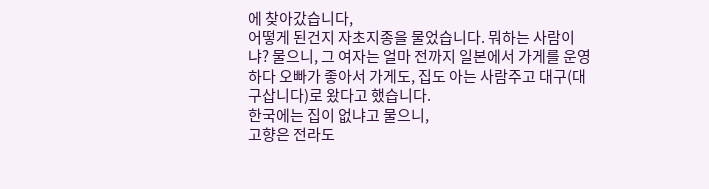에 찾아갔습니다,
어떻게 된건지 자초지종을 물었습니다. 뭐하는 사람이냐? 물으니, 그 여자는 얼마 전까지 일본에서 가게를 운영하다 오빠가 좋아서 가게도, 집도 아는 사람주고 대구(대구삽니다)로 왔다고 했습니다.
한국에는 집이 없냐고 물으니,
고향은 전라도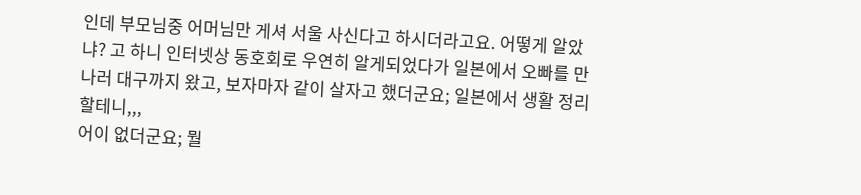인데 부모님중 어머님만 게셔 서울 사신다고 하시더라고요. 어떻게 알았냐? 고 하니 인터넷상 동호회로 우연히 알게되었다가 일본에서 오빠를 만나러 대구까지 왔고, 보자마자 같이 살자고 했더군요; 일본에서 생활 정리할테니,,,
어이 없더군요; 뭘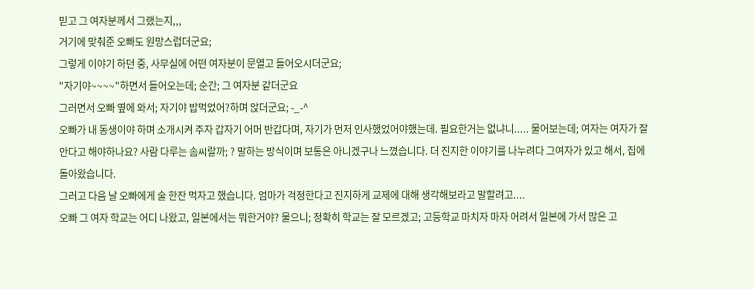믿고 그 여자분께서 그랬는지,,,
거기에 맞춰준 오빠도 원망스럽더군요;
그렇게 이야기 하던 중, 사무실에 어떤 여자분이 문열고 들어오시더군요;
"자기야~~~~"하면서 들어오는데; 순간; 그 여자분 같더군요
그러면서 오빠 옆에 와서; 자기야 밥먹었어?하며 앉더군요; -_-^
오빠가 내 동생이야 하며 소개시켜 주자 갑자기 어머 반갑다며, 자기가 먼저 인사했었어야했는데. 필요한거는 없냐니..... 물어보는데; 여자는 여자가 잘안다고 해야하나요? 사람 다루는 솜씨랄까; ? 말하는 방식이며 보통은 아니겠구나 느꼈습니다. 더 진지한 이야기를 나누려다 그여자가 있고 해서, 집에 돌아왔습니다.
그러고 다음 날 오빠에게 술 한잔 먹자고 했습니다. 엄마가 걱정한다고 진지하게 교제에 대해 생각해보라고 말할려고....
오빠 그 여자 학교는 어디 나왔고, 일본에서는 뭐한거야? 물으니; 정확히 학교는 잘 모르겠고; 고등학교 마치자 마자 어려서 일본에 가서 많은 고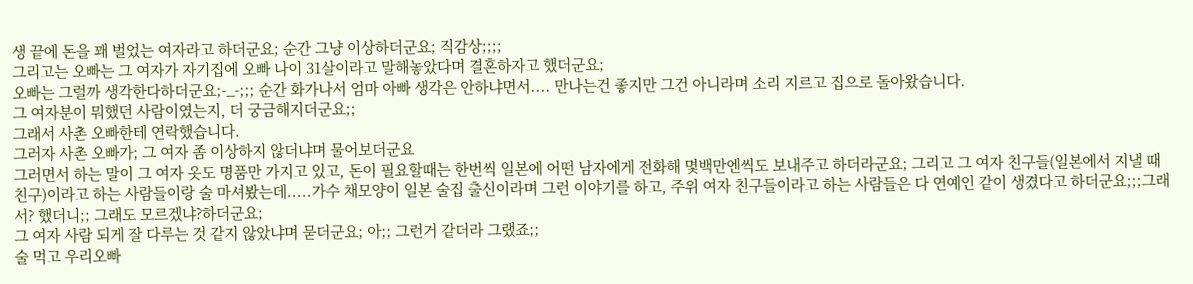생 끝에 돈을 꽤 벌었는 여자라고 하더군요; 순간 그냥 이상하더군요; 직감상;;;;
그리고는 오빠는 그 여자가 자기집에 오빠 나이 31살이라고 말해놓았다며 결혼하자고 했더군요;
오빠는 그럴까 생각한다하더군요;-_-;;; 순간 화가나서 엄마 아빠 생각은 안하냐면서.... 만나는건 좋지만 그건 아니라며 소리 지르고 집으로 돌아왔습니다.
그 여자분이 뭐했던 사람이였는지, 더 궁금해지더군요;;
그래서 사촌 오빠한테 연락했습니다.
그러자 사촌 오빠가; 그 여자 좀 이상하지 않더냐며 물어보더군요
그러면서 하는 말이 그 여자 옷도 명품만 가지고 있고, 돈이 필요할때는 한번씩 일본에 어떤 남자에게 전화해 몇백만엔씩도 보내주고 하더라군요; 그리고 그 여자 친구들(일본에서 지낼 때 친구)이라고 하는 사람들이랑 술 마셔봤는데.....가수 채모양이 일본 술집 출신이라며 그런 이야기를 하고, 주위 여자 친구들이라고 하는 사람들은 다 연예인 같이 생겼다고 하더군요;;;그래서? 했더니;; 그래도 모르겠냐?하더군요;
그 여자 사람 되게 잘 다루는 것 같지 않았냐며 묻더군요; 아;; 그런거 같더라 그랬죠;;
술 먹고 우리오빠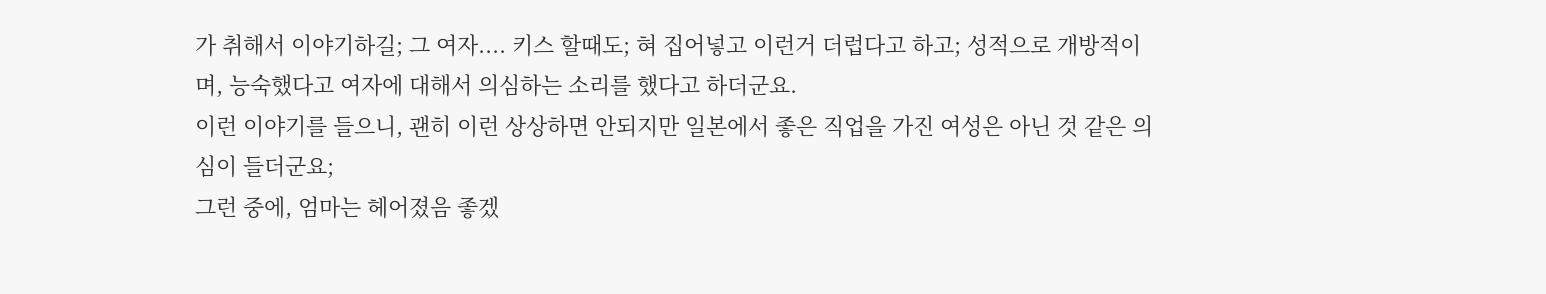가 취해서 이야기하길; 그 여자.... 키스 할때도; 혀 집어넣고 이런거 더럽다고 하고; 성적으로 개방적이며, 능숙했다고 여자에 대해서 의심하는 소리를 했다고 하더군요.
이런 이야기를 들으니, 괜히 이런 상상하면 안되지만 일본에서 좋은 직업을 가진 여성은 아닌 것 같은 의심이 들더군요;
그런 중에, 엄마는 헤어졌음 좋겠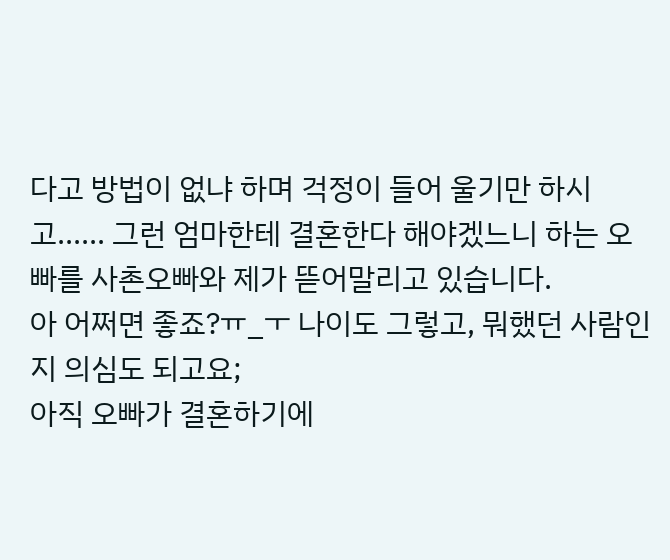다고 방법이 없냐 하며 걱정이 들어 울기만 하시고...... 그런 엄마한테 결혼한다 해야겠느니 하는 오빠를 사촌오빠와 제가 뜯어말리고 있습니다.
아 어쩌면 좋죠?ㅠ_ㅜ 나이도 그렇고, 뭐했던 사람인지 의심도 되고요;
아직 오빠가 결혼하기에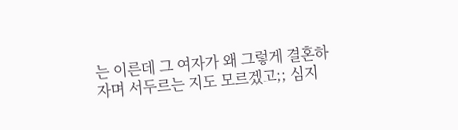는 이른데 그 여자가 왜 그렇게 결혼하자며 서두르는 지도 모르겠고;; 심지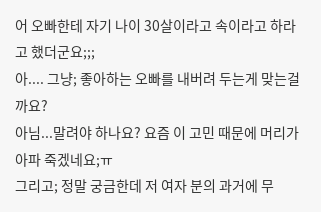어 오빠한테 자기 나이 30살이라고 속이라고 하라고 했더군요;;;
아.... 그냥; 좋아하는 오빠를 내버려 두는게 맞는걸까요?
아님...말려야 하나요? 요즘 이 고민 때문에 머리가 아파 죽겠네요;ㅠ
그리고; 정말 궁금한데 저 여자 분의 과거에 무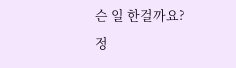슨 일 한걸까요?
정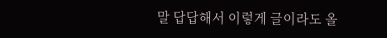말 답답해서 이렇게 글이라도 올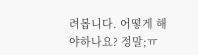려봅니다. 어떻게 해야하나요? 정말;ㅠ